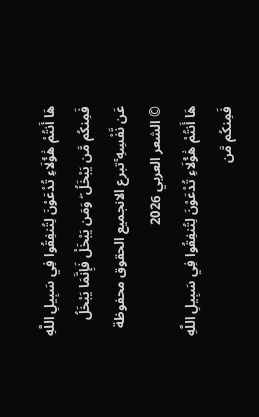هَا أَنتُمْ هَٰؤُلَاءِ تُدْعَوْنَ لِتُنفِقُوا فِي سَبِيلِ اللَّهِ فَمِنكُم مَّن يَبْخَلُ ۖ وَمَن يَبْخَلْ فَإِنَّمَا يَبْخَلُ عَن نَّفْسِهِ ۚتبرع الانجميع الحقوق محفوظة © الشعر العربي 2026
هَا أَنتُمْ هَٰؤُلَاءِ تُدْعَوْنَ لِتُنفِقُوا فِي سَبِيلِ اللَّهِ فَمِنكُم مَّن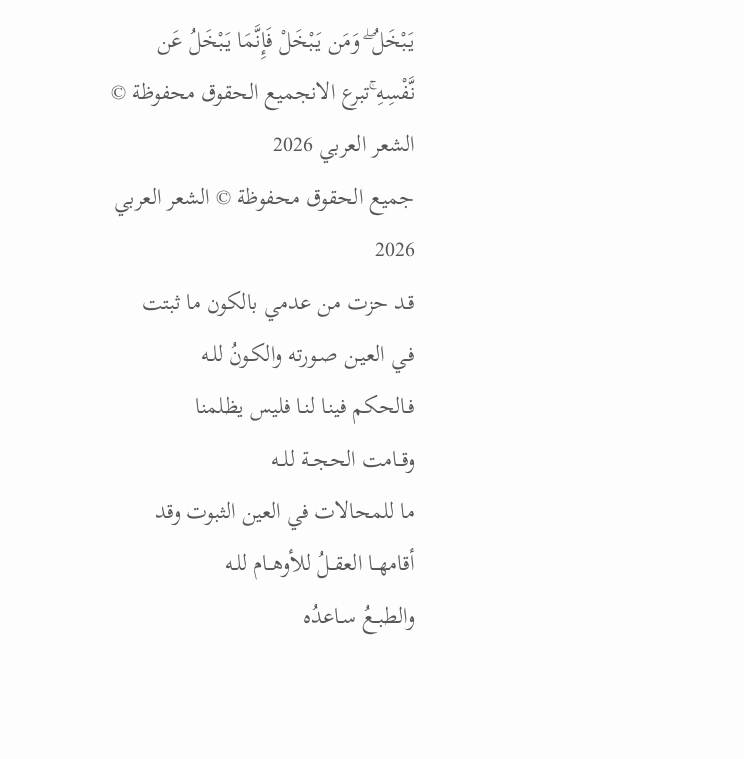يَبْخَلُ ۖ وَمَن يَبْخَلْ فَإِنَّمَا يَبْخَلُ عَن نَّفْسِهِ ۚتبرع الانجميع الحقوق محفوظة © الشعر العربي 2026
جميع الحقوق محفوظة © الشعر العربي 2026
قـد حزت من عدمي بالكون ما ثبتت
فـي العيـن صـورته والكـونُ للـه
فـالحكم فينـا لنـا فليس يظلمنا
وقــامت الحجــة للــه
ما للمحالات في العين الثبوت وقد
أقامهــا العقــلُ للأوهــام للـه
والطبــعُ سـاعدُه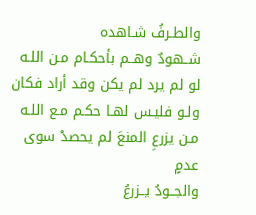والطـرفُ شـاهده
شــهودٌ وهــم بأحكـام مـن اللـه
لو لم يرد لم يكن وقد أراد فكان
ولـو فليـس لهـا حكـم مـع اللـه
مـن يزرعِ المنعَ لم يحصدْ سوى عدمٍ
والجــودُ يــزرعُ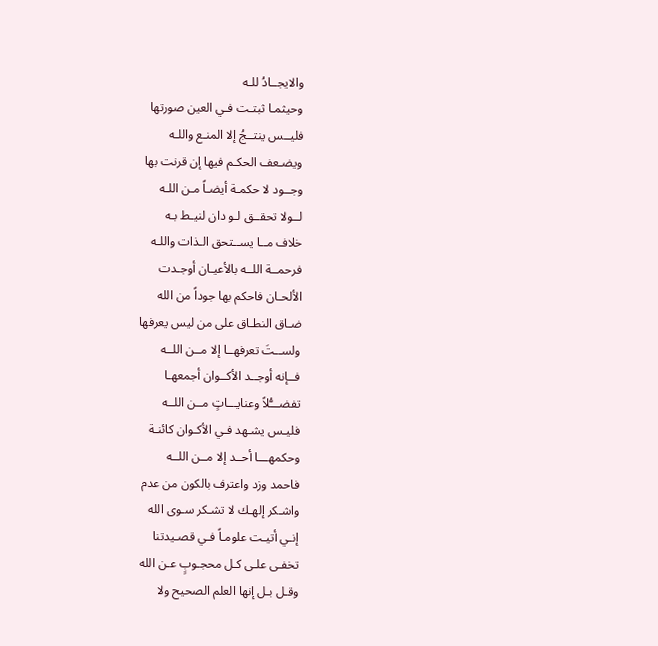والايجــادُ للـه
وحيثمـا ثبتـت فـي العين صورتها
فليــس ينتــجُ إلا المنـع واللـه
ويضـعف الحكـم فيها إن قرنت بها
وجــود لا حكمـة أيضـاً مـن اللـه
لــولا تحقــق لـو دان لنيـط بـه
خلاف مــا يســتحق الـذات واللـه
فرحمــة اللــه بالأعيـان أوجـدت
الألحـان فاحكم بها جوداً من الله
ضـاق النطـاق على من ليس يعرفها
ولســتَ تعرفهــا إلا مــن اللــه
فــإنه أوجــد الأكــوان أجمعهـا
تفضـــُّلاً وعنايـــاتٍ مــن اللــه
فليـس يشـهد فـي الأكـوان كائنـة
وحكمهـــا أحــد إلا مــن اللــه
فاحمد وزد واعترف بالكون من عدم
واشـكر إلهـك لا تشـكر سـوى الله
إنـي أتيـت علومـاً فـي قصـيدتنا
تخفـى علـى كـل محجـوبٍ عـن الله
وقـل بـل إنها العلم الصحيح ولا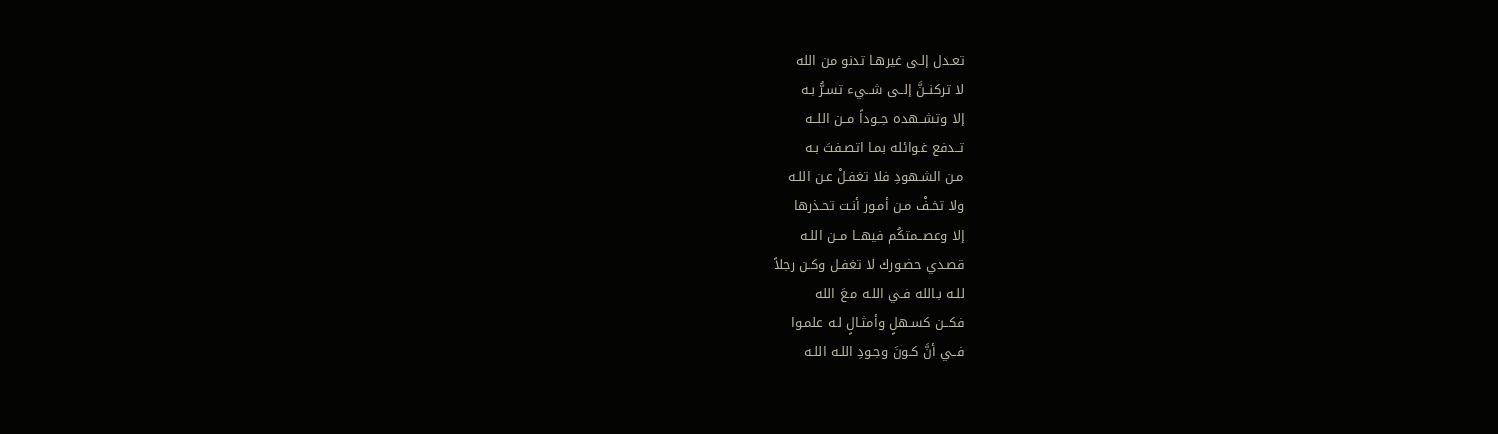تعـدل إلـى غيرهـا تدنو من الله
لا تركنــنَّ إلــى شــيء تسـرُّ بـه
إلا وتشــهده جــوداً مــن اللــه
تــدفع غـوائله بمـا اتصـفتَ بـه
مـن الشـهودِ فلا تغفـلْ عـن اللـه
ولا تخـفْ مـن أمـور أنـت تحـذرها
إلا وعصــمتكُم فيهــا مــن اللـه
قصـدي حضـورك لا تغفـل وكـن رجلاً
للـه بـالله فـي اللـه مـعَ الله
فكــن كسـهلٍ وأمثـالٍ لـه علمـوا
فــي أنَّ كـونَ وجـودِ اللـه اللـه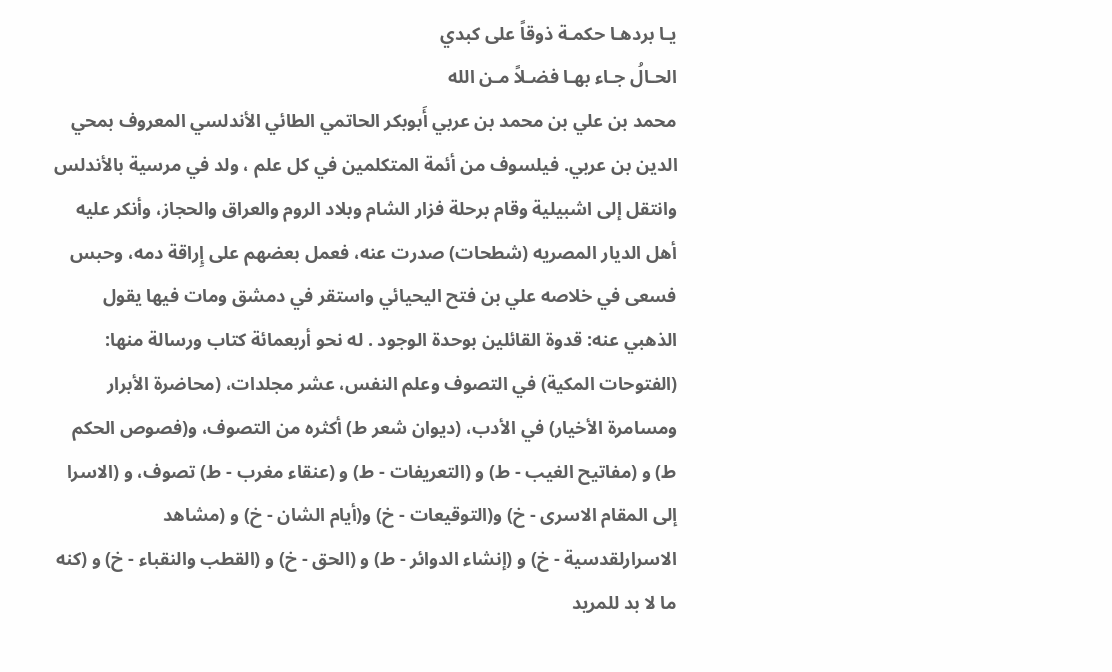يـا بردهـا حكمـة ذوقاً على كبدي
الحـالُ جـاء بهـا فضـلاً مـن الله
محمد بن علي بن محمد بن عربي أَبوبكر الحاتمي الطائي الأندلسي المعروف بمحي الدين بن عربي. فيلسوف من أئمة المتكلمين في كل علم ، ولد في مرسية بالأندلس وانتقل إلى اشبيلية وقام برحلة فزار الشام وبلاد الروم والعراق والحجاز، وأنكر عليه أهل الديار المصريه (شطحات) صدرت عنه، فعمل بعضهم على إِراقة دمه، وحبس فسعى في خلاصه علي بن فتح اليحيائي واستقر في دمشق ومات فيها يقول الذهبي عنه: قدوة القائلين بوحدة الوجود . له نحو أربعمائة كتاب ورسالة منها: (الفتوحات المكية) في التصوف وعلم النفس، عشر مجلدات، (محاضرة الأبرار ومسامرة الأخيار) في الأدب، (ديوان شعر ط) أكثره من التصوف، و(فصوص الحكم ط) و (مفاتيح الغيب - ط) و (التعريفات - ط) و (عنقاء مغرب - ط) تصوف، و (الاسرا إلى المقام الاسرى - خ) و(التوقيعات - خ) و(أيام الشان - خ) و (مشاهد الاسرارلقدسية - خ) و (إنشاء الدوائر - ط) و (الحق - خ) و (القطب والنقباء - خ) و (كنه ما لا بد للمريد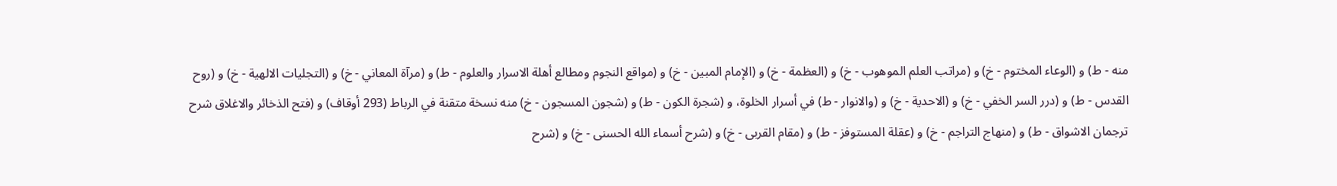منه - ط) و (الوعاء المختوم - خ) و (مراتب العلم الموهوب - خ) و (العظمة - خ) و (الإمام المبين - خ) و (مواقع النجوم ومطالع أهلة الاسرار والعلوم - ط) و (مرآة المعاني - خ) و (التجليات الالهية - خ) و (روح القدس - ط) و (درر السر الخفي - خ) و (الاحدية - خ) و (والانوار - ط) في أسرار الخلوة، و (شجرة الكون - ط) و (شجون المسجون - خ) منه نسخة متقنة في الرباط (293 أوقاف) و (فتح الذخائر والاغلاق شرح ترجمان الاشواق - ط) و (منهاج التراجم - خ) و (عقلة المستوفز - ط) و (مقام القربى - خ) و (شرح أسماء الله الحسنى - خ) و (شرح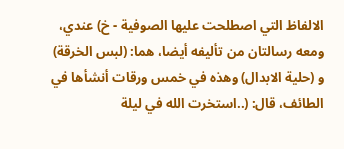الالفاظ التي اصطلحت عليها الصوفية - خ) عندي، ومعه رسالتان من تأليفه أيضا، هما: (لبس الخرقة) و (حلية الابدال) وهذه في خمس ورقات أنشأها في الطائف، قال: (..استخرت الله في ليلة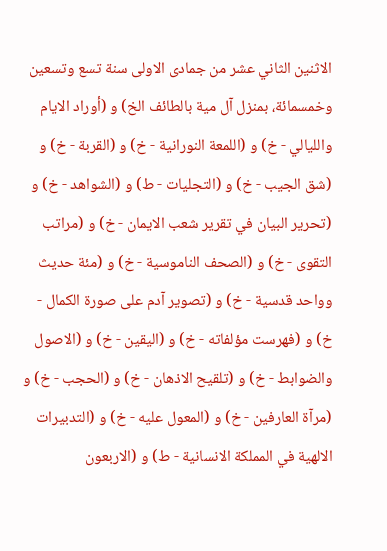الاثنين الثاني عشر من جمادى الاولى سنة تسع وتسعين وخمسمائة، بمنزل آل مية بالطائف الخ) و (أوراد الايام والليالي - خ) و (اللمعة النورانية - خ) و (القربة - خ) و (شق الجيب - خ) و (التجليات - ط) و (الشواهد - خ) و (تحرير البيان في تقرير شعب الايمان - خ) و (مراتب التقوى - خ) و (الصحف الناموسية - خ) و (مئة حديث وواحد قدسية - خ) و (تصوير آدم على صورة الكمال - خ) و (فهرست مؤلفاته - خ) و (اليقين - خ) و (الاصول والضوابط - خ) و (تلقيح الاذهان - خ) و (الحجب - خ) و (مرآة العارفين - خ) و (المعول عليه - خ) و (التدبيرات الالهية في المملكة الانسانية - ط) و (الاربعون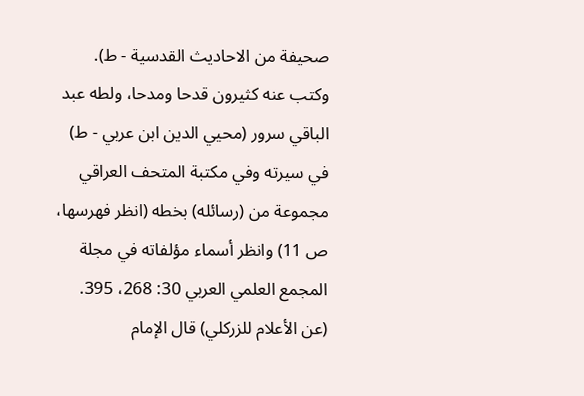صحيفة من الاحاديث القدسية - ط). وكتب عنه كثيرون قدحا ومدحا، ولطه عبد الباقي سرور (محيي الدين ابن عربي - ط) في سيرته وفي مكتبة المتحف العراقي مجموعة من (رسائله) بخطه (انظر فهرسها، ص 11) وانظر أسماء مؤلفاته في مجلة المجمع العلمي العربي 30: 268، 395. (عن الأعلام للزركلي) قال الإمام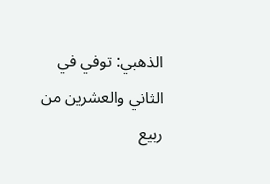الذهبي: توفي في الثاني والعشرين من ربيع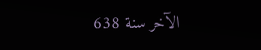الآخر سنة 638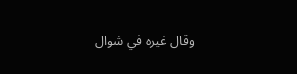وقال غيره في شوال